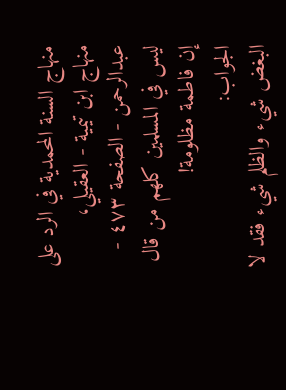منهاج السنة المحمدية في الرد على منهاج ابن تيمية - العقيلي، عبدالرحمن - الصفحة ٤٧٣ - ليس في المسلمين كلهم من قال إن فاطمة مظلومة!
الجواب:
البغض شيء والظلم شيء فقد لا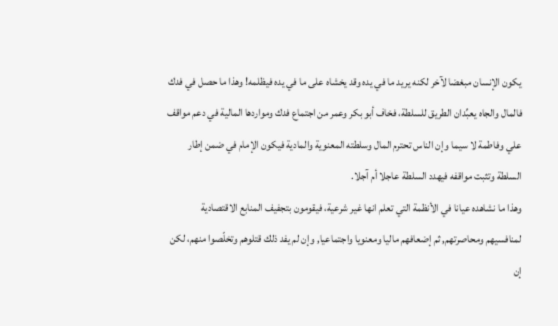يكون الإنسان مبغضا لآخر لكنه يريد ما في يده وقد يخشاه على ما في يده فيظلمه! وهذا ما حصل في فدك فالمال والجاه يعبِّدان الطريق للسلطة، فخاف أبو بكر وعمر من اجتماع فدك ومواردها المالية في دعم مواقف علي وفاطمة لا سيما وإن الناس تحترم المال وسلطته المعنوية والمادية فيكون الإمام في ضمن إطار السلطة وتثبت مواقفه فيهدد السلطة عاجلا أم آجلا.
وهذا ما نشاهده عيانا في الأنظمة التي تعلم انها غير شرعية، فيقومون بتجفيف المنابع الاقتصادية لمنافسيهم ومحاصرتهم, ثم إضعافهم ماليا ومعنويا واجتماعيا, وإن لم يفد ذلك قتلوهم وتخلّصوا منهم، لكن إن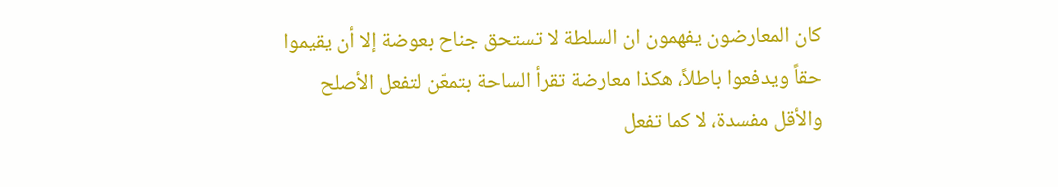كان المعارضون يفهمون ان السلطة لا تستحق جناح بعوضة إلا أن يقيموا حقاً ويدفعوا باطلاً، هكذا معارضة تقرأ الساحة بتمعّن لتفعل الأصلح والأقل مفسدة، لا كما تفعل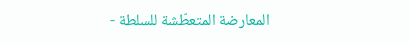المعارضة المتعطّشة للسلطة -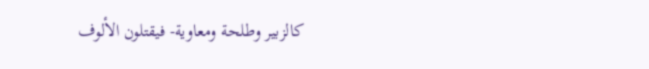كالزبير وطلحة ومعاوية- فيقتلون الألوف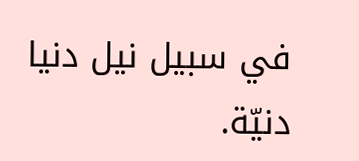في سبيل نيل دنيا دنيّة.